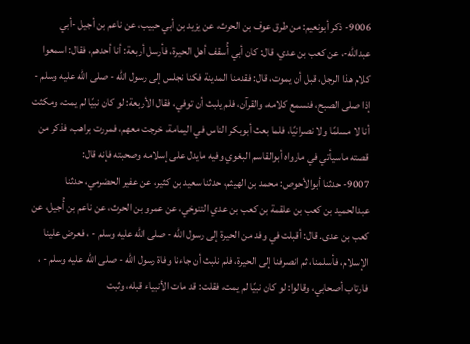9006- ذكر أبونعيم: من طرق عوف بن الحرث، عن يزيد بن أبي حبيب، عن ناعم بن أجيل -أبي عبدالله-، عن كعب بن عدي، قال: كان أبي أُسقف أهل الحيرة، فأرسل أربعة: أنا أحدهم، فقال: اسمعوا كلام هذا الرجل، قبل أن يموت، قال: فقدمنا المدينة فكنا نجلس إلى رسول الله - صلى الله عليه وسلم - إذا صلى الصبح، فنسمع كلامه، والقرآن، فلم يلبث أن توفي، فقال الأربعة: لو كان نبيًا لم يمت، ومكثت أنا لا مسلمًا ولا نصرانيًا، فلما بعث أبوبكر الناس في اليمامة، خرجت معهم، فمررت براهب، فذكر من قصته ماسيأتي في مارواه أبوالقاسم البغوي وفيه مايدل على إسلامه وصحبته فإنه قال:
9007- حدثنا أبوالأحوص: محمد بن الهيثم، حدثنا سعيد بن كثير، عن عفير الحضرمي، حدثنا عبدالحميد بن كعب بن علقمة بن كعب بن عدي التنوخي، عن عمرو بن الحرث، عن ناعم بن أُجيل، عن كعب بن عدى. قال: أقبلت في وفد من الحيرة إلى رسول الله - صلى الله عليه وسلم - ، فعرض علينا الإسلام، فأسلمنا، ثم انصرفنا إلى الحيرة، فلم نلبث أن جاءنا وفاة رسول الله - صلى الله عليه وسلم - ، فارتاب أصحابي، وقالوا: لو كان نبيًا لم يمت، فقلت: قد مات الأنبياء قبله، وثبت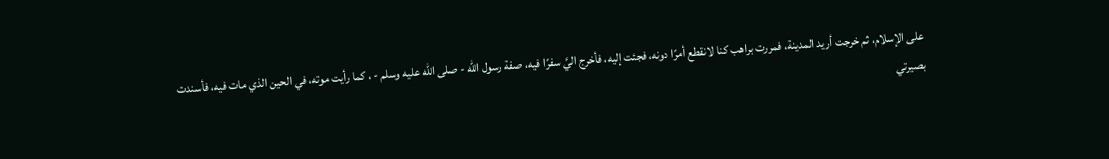على الإسلام، ثم خرجت أريد المدينة، فمررت براهب كنا لانقطع أمرًا دونه، فجئت إليه، فأخرج اليَّ سفرًا فيه، صفة رسول الله - صلى الله عليه وسلم - ، كما رأيت موته، في الحين الذي مات فيه، فأسندت بصيرتي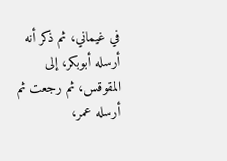في غيماني، ثم ذكر أنه أرسله أبوبكر، إلى المقوقس، ثم رجعت ثم أرسله عمر،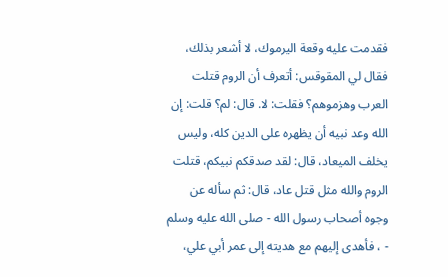فقدمت عليه وقعة اليرموك، لا أشعر بذلك، فقال لي المقوقس: أتعرف أن الروم قتلت العرب وهزموهم؟ فقلت: لا. قال: لم؟ قلت: إن الله وعد نبيه أن يظهره على الدين كله، وليس يخلف الميعاد، قال: لقد صدقكم نبيكم، قتلت الروم والله مثل قتل عاد، قال: ثم سأله عن وجوه أصحاب رسول الله - صلى الله عليه وسلم - ، فأهدى إليهم مع هديته إلى عمر أبي علي،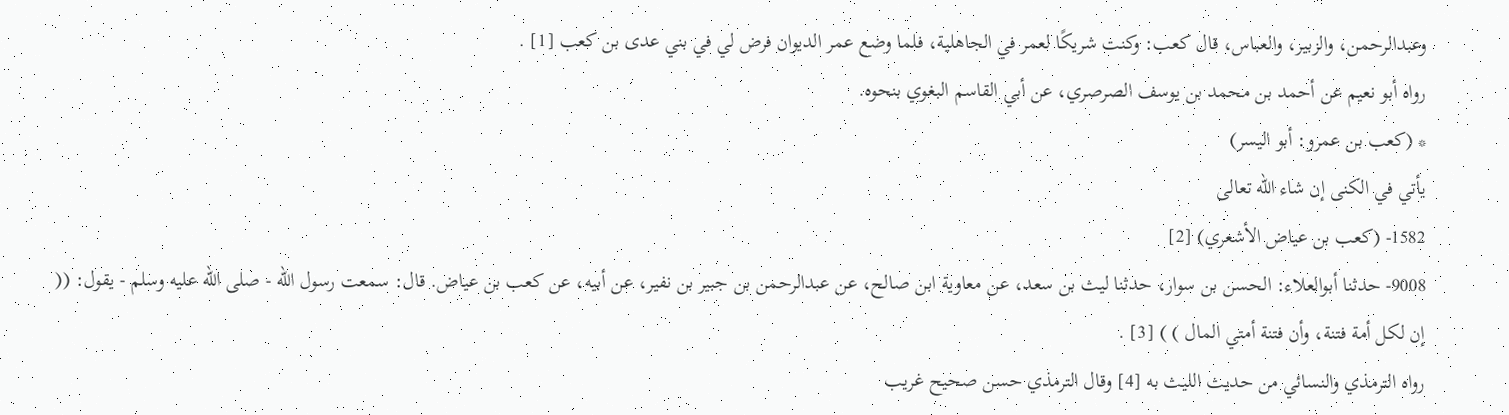وعبدالرحمن، والزبير، والعباس، قال كعب: وكنت شريكًا لعمر في الجاهلية، فلما وضع عمر الديوان فرض لي في بني عدى بن كعب [1] .
رواه أبو نعيم عن أحمد بن محمد بن يوسف الصرصري، عن أبي القاسم البغوي بنحوه.
* (كعب بن عمرو: أبو اليسر)
يأتي في الكنى إن شاء الله تعالى
1582- (كعب بن عياض الأشعري) [2]
9008- حدثنا أبوالعلاء: الحسن بن سوار، حدثنا ليث بن سعد، عن معاوية ابن صالح، عن عبدالرحمن بن جبير بن نفير، عن أبيه، عن كعب بن عياض. قال: سمعت رسول الله - صلى الله عليه وسلم - يقول: (( إن لكل أمة فتنة، وأن فتنة أمتي المال ) ) [3] .
رواه الترمذي والنسائي من حديث الليث به [4] وقال الترمذي حسن صحيح غريب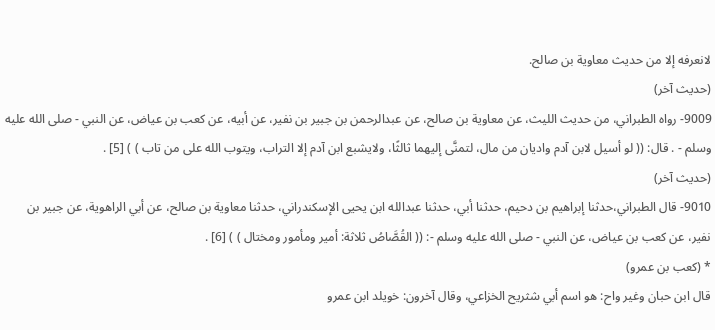لانعرفه إلا من حديث معاوية بن صالح.
(حديث آخر)
9009- رواه الطبراني، من حديث الليث، عن معاوية بن صالح، عن عبدالرحمن بن جبير بن نفير، عن أبيه، عن كعب بن عياض، عن النبي - صلى الله عليه وسلم - . قال: (( لو أسيل لابن آدم واديان من مال، لتمنَّى إليهما ثالثًا، ولايشبع ابن آدم إلا التراب، ويتوب الله على من تاب ) ) [5] .
(حديث آخر)
9010- قال الطبراني،حدثنا إبراهيم بن دحيم، حدثنا أبي، حدثنا عبدالله ابن يحيى الإسكندراني، حدثنا معاوية بن صالح، عن أبي الراهوية، عن جبير بن نفير، عن كعب بن عياض، عن النبي - صلى الله عليه وسلم -: (( القُصَّاصُ ثلاثة: أمير ومأمور ومختال ) ) [6] .
* (كعب بن عمرو)
قال ابن حبان وغير واح: هو اسم أبي شثريح الخزاعي، وقال آخرون: خويلد ابن عمرو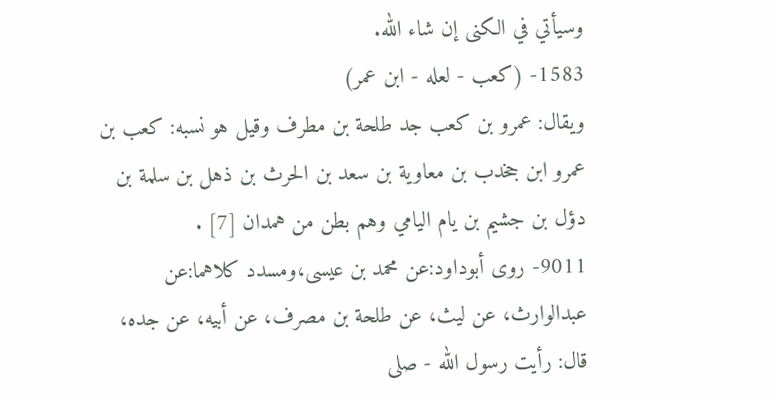وسيأتي في الكنى إن شاء الله.
1583- (كعب - لعله - ابن عمر)
ويقال: عمرو بن كعب جد طلحة بن مطرف وقيل هو نسبه: كعب بن عمرو ابن جخدب بن معاوية بن سعد بن الحرث بن ذهل بن سلمة بن دؤل بن جشيم بن يام اليامي وهم بطن من همدان [7] .
9011- روى أبوداود:عن محمد بن عيسى،ومسدد كلاهما:عن عبدالوارث، عن ليث، عن طلحة بن مصرف، عن أبيه، عن جده، قال: رأيت رسول الله - صلى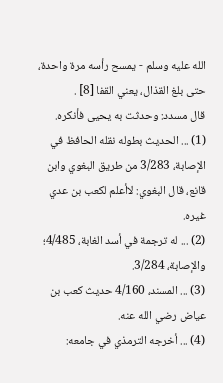الله عليه وسلم - يمسح رأسه مرة واحدة، حتى بلغ القذال، يعني القفا [8] .
قال مسدد: وحدثت به يحيى فأنكره.
(1) ... الحديث بطوله نقله الحافظ في الإصابة، 3/283 من طريق البغوي وابن قانع، قال البغوي: لاأعلم لكعب بن عدي غيره.
(2) ... له ترجمة في أسد الغابة، 4/485؛ والإصابة، 3/284.
(3) ... المسند، 4/160 حديث كعب بن عياض رضي الله عنه.
(4) ... أخرجه الترمذي في جامعه: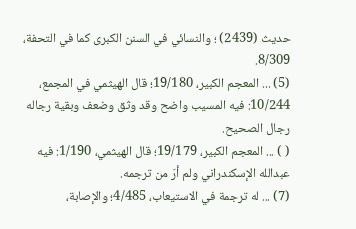حديث (2439) ؛ والنسائي في السنن الكبرى كما في التحفة، 8/309.
(5) ... المعجم الكبير، 19/180؛ قال الهيثمي في المجمع، 10/244: فيه المسيب واضح وقد وثق وضعف وبقية رجاله رجال الصحيح.
( ) ... المعجم الكبير، 19/179؛ قال الهيثمي، 1/190: فيه عبدالله الإسكندراني ولم أرَ من ترجمه.
(7) ... له ترجمة في الاستيعاب، 4/485؛ والإصابة،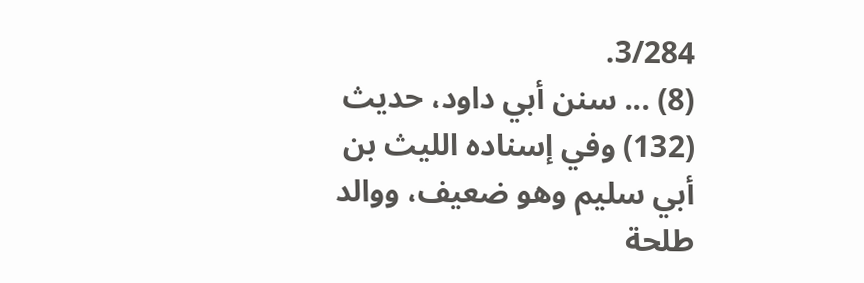3/284.
(8) ... سنن أبي داود، حديث (132) وفي إسناده الليث بن أبي سليم وهو ضعيف، ووالد طلحة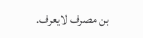بن مصرف لايعرف.